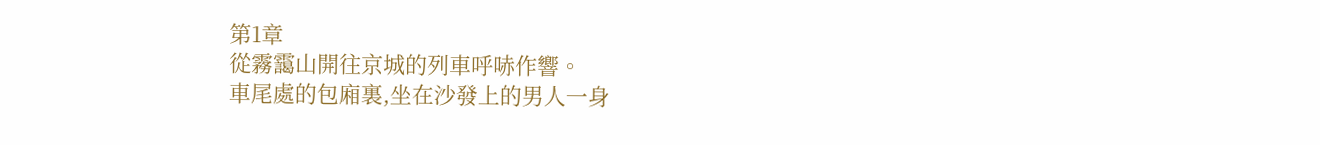第1章
從霧靄山開往京城的列車呼哧作響。
車尾處的包廂裏,坐在沙發上的男人一身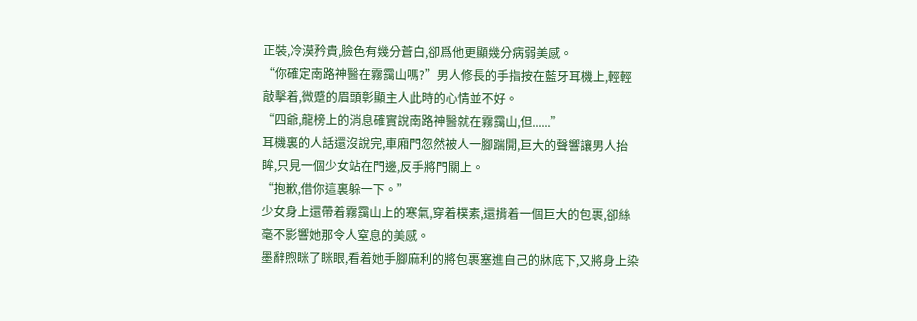正裝,冷漠矜貴,臉色有幾分蒼白,卻爲他更顯幾分病弱美感。
“你確定南路神醫在霧靄山嗎?”男人修長的手指按在藍牙耳機上,輕輕敲擊着,微蹙的眉頭彰顯主人此時的心情並不好。
“四爺,龍榜上的消息確實說南路神醫就在霧靄山,但......”
耳機裏的人話還沒說完,車廂門忽然被人一腳踹開,巨大的聲響讓男人抬眸,只見一個少女站在門邊,反手將門關上。
“抱歉,借你這裏躲一下。”
少女身上還帶着霧靄山上的寒氣,穿着樸素,還揹着一個巨大的包裹,卻絲毫不影響她那令人窒息的美感。
墨辭煦眯了眯眼,看着她手腳麻利的將包裹塞進自己的牀底下,又將身上染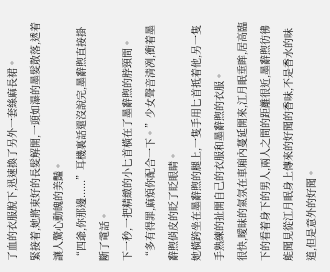了血的衣服脫下,迅速換了另外一套絲麻長裙。
緊接着,她將束好的長髮解開,一頭如瀑的墨髮散落,透着讓人驚心動魄的美豔。
“四爺,你那邊......”耳機裏話還沒說完,墨辭煦直接掛斷了電話。
下一秒,一把精緻的小匕首橫在了墨辭煦的脖頸間。
“多有得罪,麻煩你配合一下。”少女聲音清冽,衝着墨辭煦俏皮的眨了眨眼睛。
她橫跨坐在墨辭煦的腿上,一隻手用匕首抵着他,另一隻手熟練的扯開自己的衣服和墨辭煦的衣服。
很快,曖昧的氣氛在車廂內蔓延開來,江月眠垂眸,居高臨下的看着身下的男人,兩人之間的距離很近,墨辭煦彷彿能聞見從江月眠身上傳來的好聞的香味,不是香水的味道,但是意外的好聞。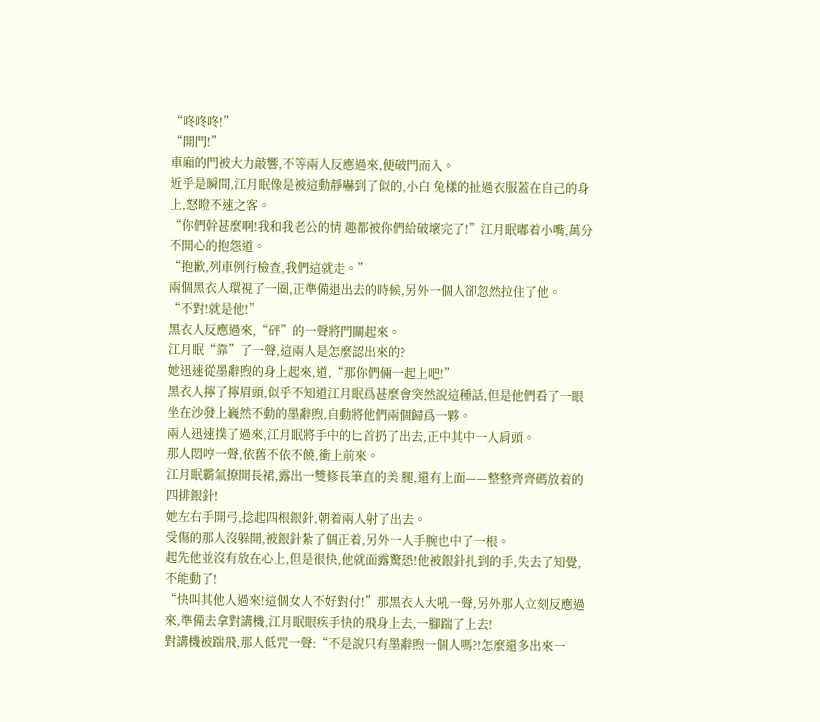“咚咚咚!”
“開門!”
車廂的門被大力敲響,不等兩人反應過來,便破門而入。
近乎是瞬間,江月眠像是被這動靜嚇到了似的,小白 兔樣的扯過衣服蓋在自己的身上,怒瞪不速之客。
“你們幹甚麼啊!我和我老公的情 趣都被你們給破壞完了!”江月眠嘟着小嘴,萬分不開心的抱怨道。
“抱歉,列車例行檢查,我們這就走。”
兩個黑衣人環視了一圈,正準備退出去的時候,另外一個人卻忽然拉住了他。
“不對!就是他!”
黑衣人反應過來,“砰”的一聲將門關起來。
江月眠“靠”了一聲,這兩人是怎麼認出來的?
她迅速從墨辭煦的身上起來,道,“那你們倆一起上吧!”
黑衣人擰了擰眉頭,似乎不知道江月眠爲甚麼會突然說這種話,但是他們看了一眼坐在沙發上巍然不動的墨辭煦,自動將他們兩個歸爲一夥。
兩人迅速撲了過來,江月眠將手中的匕首扔了出去,正中其中一人肩頭。
那人悶哼一聲,依舊不依不饒,衝上前來。
江月眠霸氣撩開長裙,露出一雙修長筆直的美 腿,還有上面——整整齊齊碼放着的四排銀針!
她左右手開弓,捻起四根銀針,朝着兩人射了出去。
受傷的那人沒躲開,被銀針紮了個正着,另外一人手腕也中了一根。
起先他並沒有放在心上,但是很快,他就面露驚恐!他被銀針扎到的手,失去了知覺,不能動了!
“快叫其他人過來!這個女人不好對付!”那黑衣人大吼一聲,另外那人立刻反應過來,準備去拿對講機,江月眠眼疾手快的飛身上去,一腳踹了上去!
對講機被踹飛,那人低咒一聲:“不是說只有墨辭煦一個人嗎?!怎麼還多出來一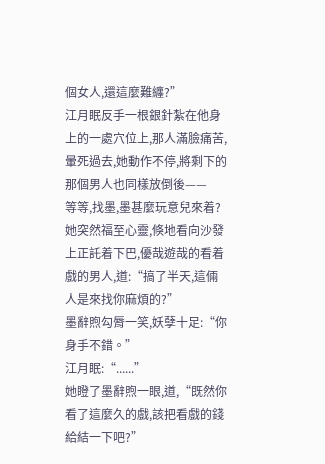個女人,還這麼難纏?”
江月眠反手一根銀針紮在他身上的一處穴位上,那人滿臉痛苦,暈死過去,她動作不停,將剩下的那個男人也同樣放倒後——
等等,找墨,墨甚麼玩意兒來着?
她突然福至心靈,倏地看向沙發上正託着下巴,優哉遊哉的看着戲的男人,道:“搞了半天,這倆人是來找你麻煩的?”
墨辭煦勾脣一笑,妖孽十足:“你身手不錯。”
江月眠:“......”
她瞪了墨辭煦一眼,道,“既然你看了這麼久的戲,該把看戲的錢給結一下吧?”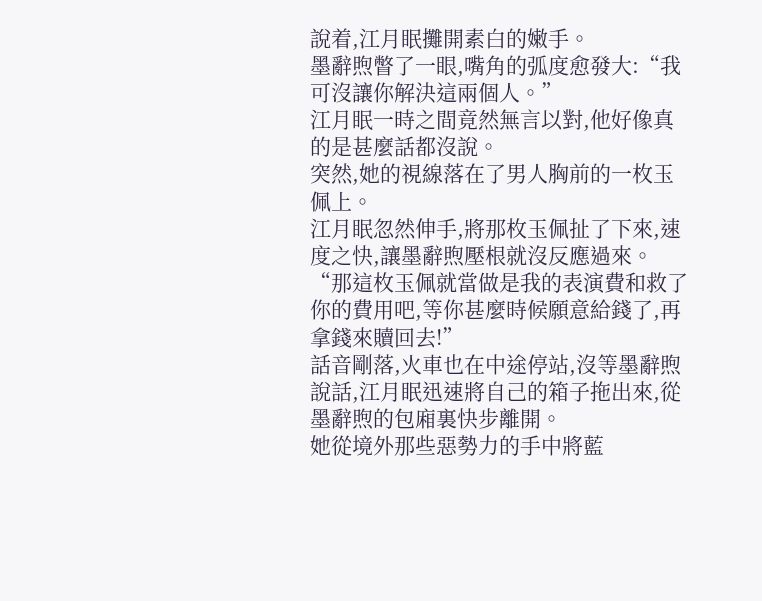說着,江月眠攤開素白的嫩手。
墨辭煦瞥了一眼,嘴角的弧度愈發大:“我可沒讓你解決這兩個人。”
江月眠一時之間竟然無言以對,他好像真的是甚麼話都沒說。
突然,她的視線落在了男人胸前的一枚玉佩上。
江月眠忽然伸手,將那枚玉佩扯了下來,速度之快,讓墨辭煦壓根就沒反應過來。
“那這枚玉佩就當做是我的表演費和救了你的費用吧,等你甚麼時候願意給錢了,再拿錢來贖回去!”
話音剛落,火車也在中途停站,沒等墨辭煦說話,江月眠迅速將自己的箱子拖出來,從墨辭煦的包廂裏快步離開。
她從境外那些惡勢力的手中將藍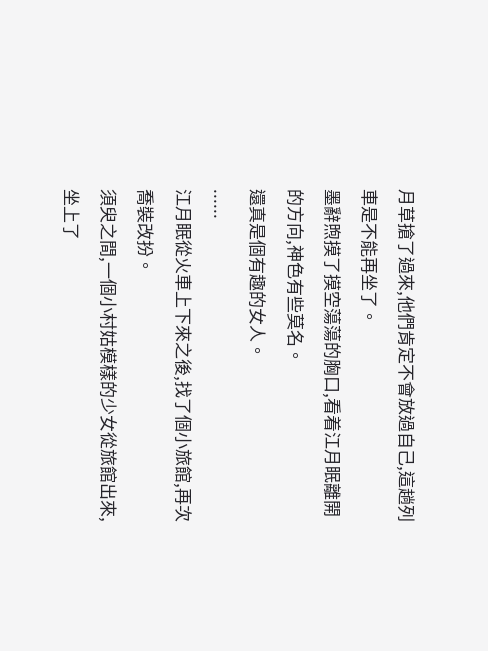月草搶了過來,他們肯定不會放過自己,這趟列車是不能再坐了。
墨辭煦摸了摸空蕩蕩的胸口,看着江月眠離開的方向,神色有些莫名。
還真是個有趣的女人。
......
江月眠從火車上下來之後,找了個小旅館,再次喬裝改扮。
須臾之間,一個小村姑模樣的少女從旅館出來,坐上了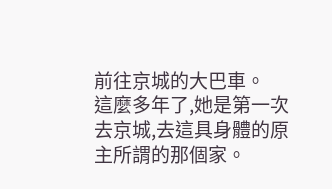前往京城的大巴車。
這麼多年了,她是第一次去京城,去這具身體的原主所謂的那個家。